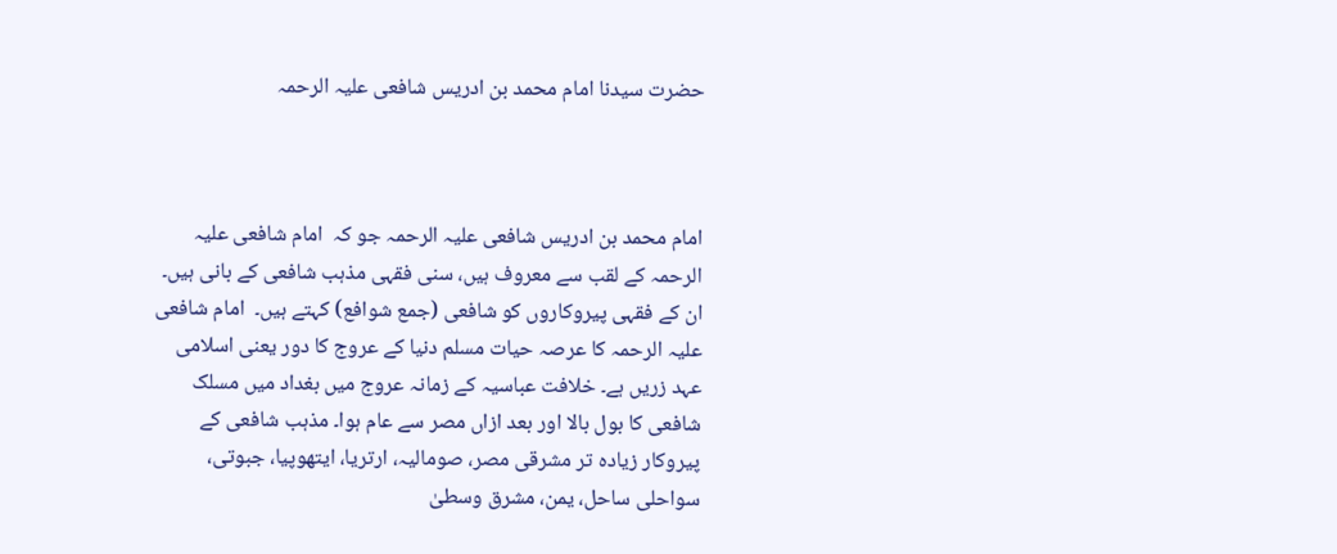حضرت سیدنا امام محمد بن ادریس شافعی علیہ الرحمہ



امام محمد بن ادریس شافعی علیہ الرحمہ جو کہ  امام شافعی علیہ الرحمہ کے لقب سے معروف ہیں، سنی فقہی مذہب شافعی کے بانی ہیں۔ ان کے فقہی پیروکاروں کو شافعی (جمع شوافع) کہتے ہیں۔  امام شافعی علیہ الرحمہ کا عرصہ حیات مسلم دنیا کے عروج کا دور یعنی اسلامی عہد زریں ہے۔ خلافت عباسیہ کے زمانہ عروج میں بغداد میں مسلک شافعی کا بول بالا اور بعد ازاں مصر سے عام ہوا۔ مذہب شافعی کے پیروکار زیادہ تر مشرقی مصر، صومالیہ، ارتریا، ایتھوپیا، جبوتی، سواحلی ساحل، یمن، مشرق وسطیٰ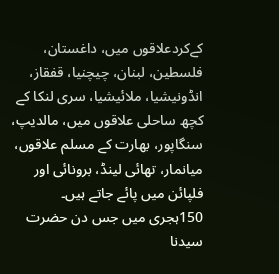کےکردعلاقوں میں، داغستان، فلسطین، لبنان، چیچنیا، قفقاز، انڈونیشیا، ملائیشیا، سری لنکا کے کچھ ساحلی علاقوں میں، مالدیپ، سنگاپور، بھارت کے مسلم علاقوں، میانمار، تھائی لینڈ، برونائی اور فلپائن میں پائے جاتے ہیں۔ 150ہجری میں جس دن حضرت سیدنا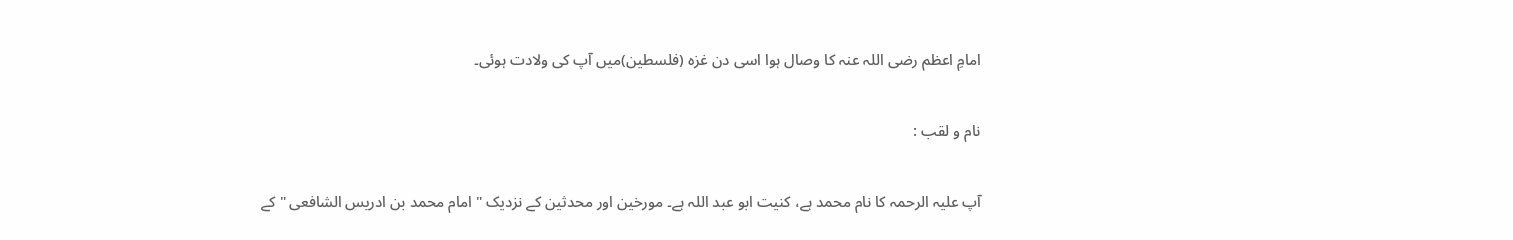امامِ اعظم رضی اللہ عنہ کا وصال ہوا اسی دن غزہ (فلسطین)میں آپ کی ولادت ہوئی۔

نام و لقب :

آپ علیہ الرحمہ کا نام محمد ہے، کنیت ابو عبد اللہ ہے۔ مورخین اور محدثین کے نزدیک " امام محمد بن ادریس الشافعی " کے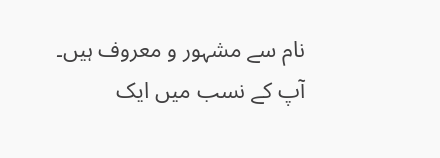نام سے مشہور و معروف ہیں۔ آپ کے نسب میں ایک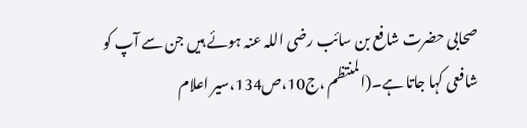صحابی حضرت شافع بن سائب رضی اللہ عنہ ہوئے ہیں جن سے آپ کو شافعی کہا جاتا ہے۔(المنتظم ،ج10،ص134،سیر اعلام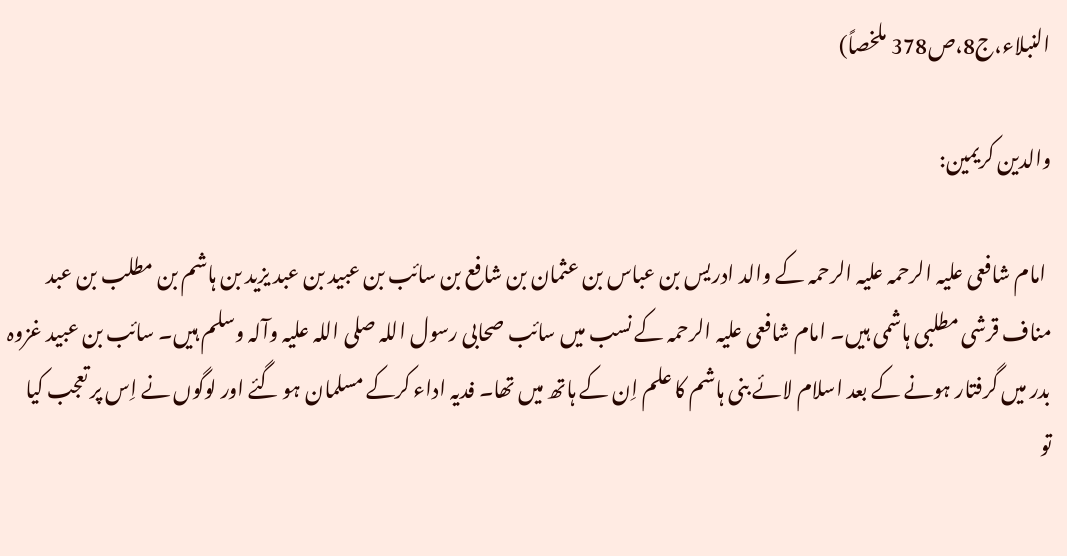النبلاء،ج8،ص378 ملخصاً)

والدین کریمین:

 امام شافعی علیہ الرحمہ علیہ الرحمہ کے والد ادریس بن عباس بن عثمان بن شافع بن سائب بن عبید بن عبد یزید بن ہاشم بن مطلب بن عبد مناف قرشی مطلبی ہاشمی ہیں۔ امام شافعی علیہ الرحمہ کے نسب میں سائب صحابی رسول اللہ صلی اللہ علیہ وآلہ وسلم ہیں۔ سائب بن عبید غزوہ بدر میں گرفتار ہونے کے بعد اسلام لائے بنی ہاشم کا علم اِن کے ہاتھ میں تھا۔ فدیہ اداء کرکے مسلمان ہو گئے اور لوگوں نے اِس پر تعجب کیا تو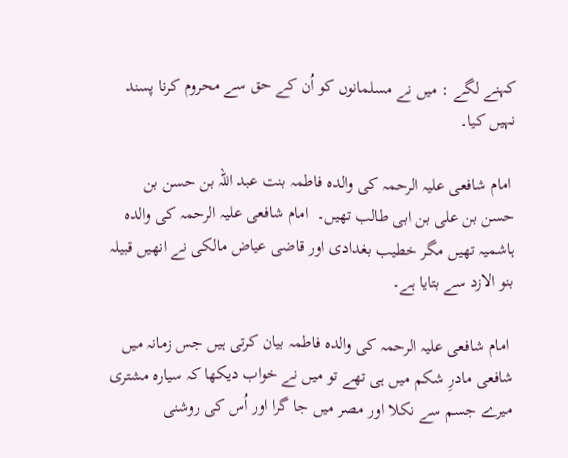کہنے لگے : میں نے مسلمانوں کو اُن کے حق سے محروم کرنا پسند نہیں کیا۔

 امام شافعی علیہ الرحمہ کی والدہ فاطمہ بنت عبد اللہ بن حسن بن حسن بن علی بن ابی طالب تھیں۔  امام شافعی علیہ الرحمہ کی والدہ ہاشمیہ تھیں مگر خطیب بغدادی اور قاضی عیاض مالکی نے انھیں قبیلہ بنو الازد سے بتایا ہے۔

 امام شافعی علیہ الرحمہ کی والدہ فاطمہ بیان کرتی ہیں جس زمانہ میں شافعی مادرِ شکم میں ہی تھے تو میں نے خواب دیکھا کہ سیارہ مشتری میرے جسم سے نکلا اور مصر میں جا گرا اور اُس کی روشنی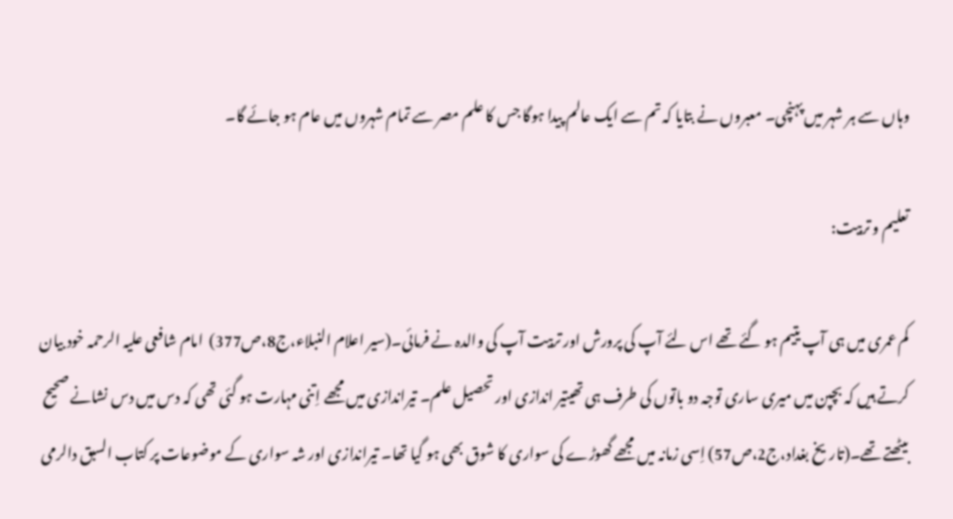وہاں سے ہر شہر میں پہنچی۔ معبروں نے بتایا کہ تم سے ایک عالم پیدا ہوگا جس کا علم مصر سے تمام شہروں میں عام ہو جائے گا۔

تعلیم و تربیت:

کم عمری میں ہی آپ یتیم ہو گئے تھے اس لئے آپ کی پرورش اور تربیت آپ کی والدہ نے فرمائی۔(سیر اعلام النبلاء،ج8،ص377)  امام شافعی علیہ الرحمہ خود بیان کرتے ہیں کہ بچپن میں میری ساری توجہ دو باتوں کی طرف ہی تھیتیر اندازی اور تحصیل علم۔ تیراندازی میں مجھے اِتنی مہارت ہو گئی تھی کہ دس میں دس نشانے صحیح بیٹھتے تھے۔(تاریخ بغداد،ج2،ص57) اِسی زمانہ میں مجھے گھوڑے کی سواری کا شوق بھی ہو گیا تھا۔ تیراندازی اور شہ سواری کے موضوعات پر کتاب السبق دالرمی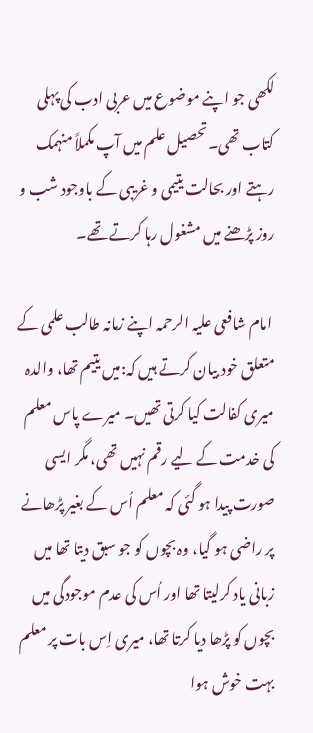لکھی جو اپنے موضوع میں عربی ادب کی پہلی کتاب تھی۔تحصیل علم میں آپ مکملاً منہمک رہتے اور بحالت یتیمی و غریبی کے باوجود شب و روز پڑھنے میں مشغول رہا کرتے تھے۔

 امام شافعی علیہ الرحمہ اپنے زمانہ طالب علمی کے متعلق خود بیان کرتے ہیں کہ:میں یتیم تھا، والدہ میری کفالت کیا کرتی تھیں۔ میرے پاس معلم کی خدمت کے لیے رقم نہیں تھی، مگر ایسی صورت پیدا ہو گئی کہ معلم اُس کے بغیر پڑھانے پر راضی ہو گیا، وہ بچوں کو جو سبق دیتا تھا میں زبانی یاد کرلیتا تھا اور اُس کی عدم موجودگی میں بچوں کو پڑھا دیا کرتا تھا، میری اِس بات پر معلم بہت خوش ہوا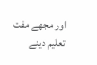اور مجھے مفت تعلیم دینے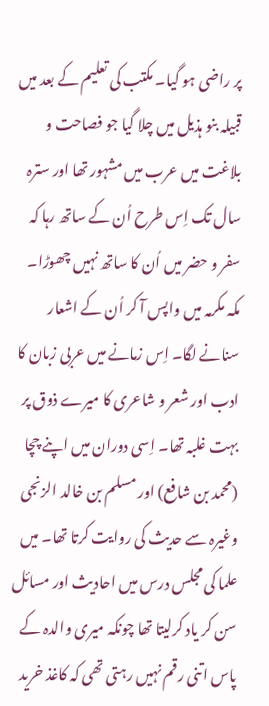پر راضی ہو گیا۔ مکتب کی تعلیم کے بعد میں قبیلہ بنو ہذیل میں چلا گیا جو فصاحت و بلاغت میں عرب میں مشہور تھا اور سترہ سال تک اِس طرح اُن کے ساتھ رہا کہ سفر و حضر میں اُن کا ساتھ نہیں چھوڑا۔ مکہ مکرمہ میں واپس آ کر اُن کے اشعار سنانے لگا۔ اِس زمانے میں عربی زبان کا ادب اور شعر و شاعری کا میرے ذوق پر بہت غلبہ تھا۔ اِسی دوران میں اپنے چچا (محمد بن شافع) اور مسلم بن خالد الزنجی وغیرہ سے حدیث کی روایت کرتا تھا۔ میں علما کی مجلس درس میں احادیث اور مسائل سن کر یاد کرلیتا تھا چونکہ میری والدہ کے پاس اتنی رقم نہیں رہتی تھی کہ کاغذ خرید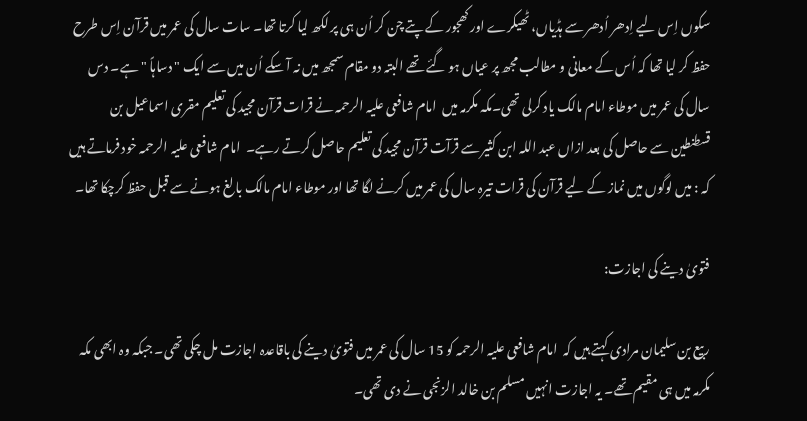سکوں اِس لیے اِدھر اُدھر سے ہڈیاں، ٹھیکرے اور کھجور کے پتے چن کر اُن ہی پر لکھ لیا کرتا تھا۔ سات سال کی عمر میں قرآن اِس طرح حفظ کر لیا تھا کہ اُس کے معانی و مطالب مجھ پر عیاں ہو گئے تھے البتہ دو مقام سمجھ میں نہ آ سکے اُن میں سے ایک " دساہاً " ہے۔ دس سال کی عمر میں موطاء امام مالک یاد کرلی تھی۔مکہ مکرمہ میں  امام شافعی علیہ الرحمہ نے قرات قرآن مجید کی تعلیم مقری اسماعیل بن قسطنطین سے حاصل کی بعد ازاں عبد اللہ ابن کثیر سے قرآت قرآن مجید کی تعلیم حاصل کرتے رہے۔  امام شافعی علیہ الرحمہ خود فرماتے ہیں کہ : میں لوگوں میں نماز کے لیے قرآن کی قرات تیرہ سال کی عمر میں کرنے لگا تھا اور موطاء امام مالک بالغ ہونے سے قبل حفظ کرچکا تھا۔

فتویٰ دینے کی اجازت:

ربیع بن سلیمان مرادی کہتے ہیں کہ  امام شافعی علیہ الرحمہ کو 15 سال کی عمر میں فتویٰ دینے کی باقاعدہ اجازت مل چکی تھی۔ جبکہ وہ ابھی مکہ مکرمہ میں ہی مقیم تھے۔ یہ اجازت انہیں مسلم بن خالد الزنجی نے دی تھی۔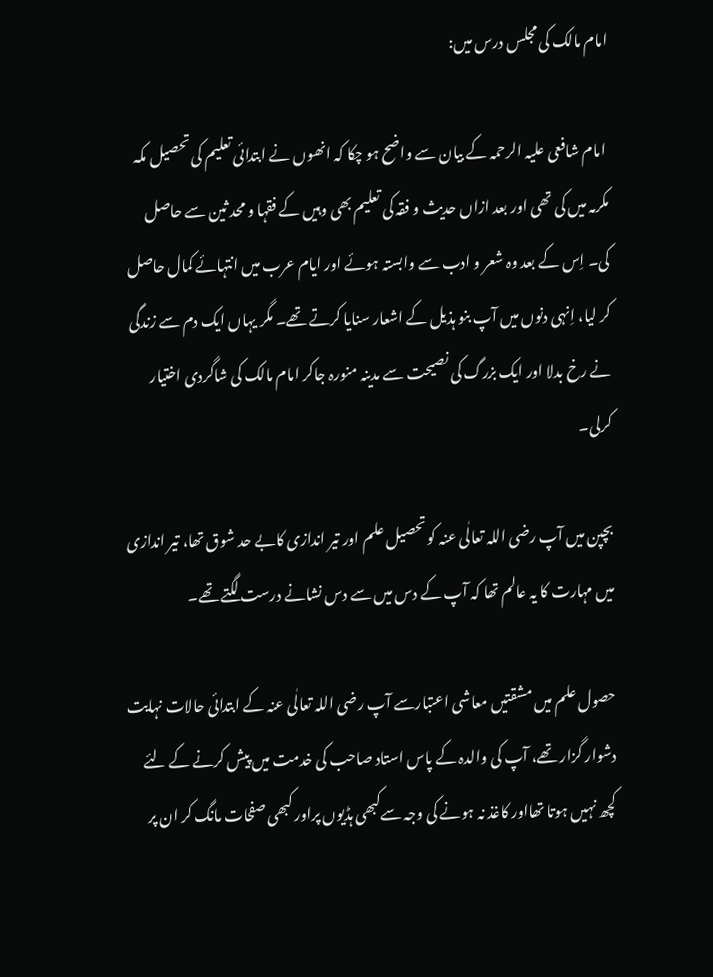امام مالک کی مجلس درس میں:

 امام شافعی علیہ الرحمہ کے بیان سے واضح ہو چکا کہ انھوں نے ابتدائی تعلیم کی تحصیل مکہ مکرمہ میں کی تھی اور بعد ازاں حدیث و فقہ کی تعلیم بھی وہیں کے فقہا و محد ثین سے حاصل کی۔ اِس کے بعد وہ شعر و ادب سے وابستہ ہوئے اور ایام عرب میں انتہائے کمال حاصل کر لیا، اِنہی دنوں میں آپ بنو ہذیل کے اشعار سنایا کرتے تھے۔ مگر یہاں ایک دم سے زندگی نے رخ بدلا اور ایک بزرگ کی نصیحت سے مدینہ منورہ جاکر امام مالک کی شاگردی اختیار کرلی۔

بچپن میں آپ رضی اللہ تعالٰی عنہ کو تحصیل علم اور تیر اندازی کابے حد شوق تھا، تیر اندازی میں مہارت کا یہ عالم تھا کہ آپ کے دس میں سے دس نشانے درست لگتے تھے۔

حصول علم میں مشقتیں معاشی اعتبارسے آپ رضی اللہ تعالٰی عنہ کے ابتدائی حالات نہایت دشوار گزار تھے، آپ کی والدہ کے پاس استاد صاحب کی خدمت میں پیش کرنے کے لئے کچھ نہیں ہوتا تھااور کاغذ نہ ہونے کی وجہ سےکبھی ہڈیوں پراور کبھی صفحات مانگ کر ان پر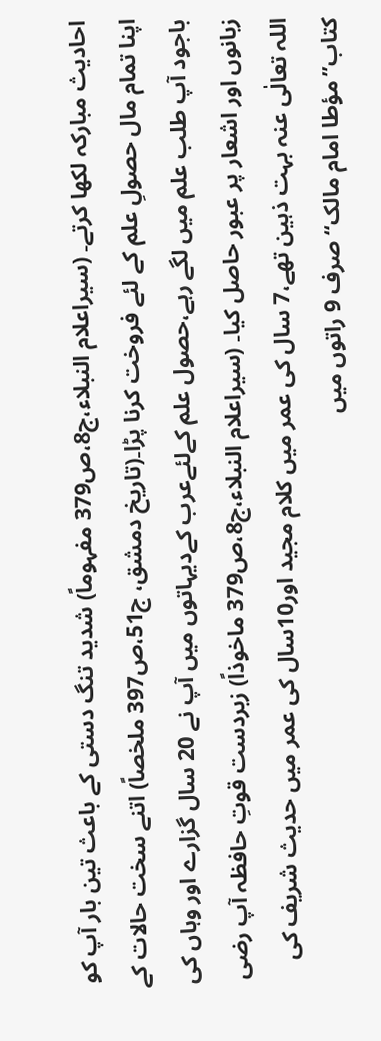احادیث مبارکہ لکھا کرتے۔ (سیراعلام النبلاء،ج8،ص379 مفہوماً) شدید تنگ دستی کے باعث تین بار آپ کو اپنا تمام مال حصولِ علم کے لئے فروخت کرنا پڑا۔(تاریخ دمشق، ج51،ص397 ملخصاً) اتنے سخت حالات کے باجود آپ طلب علم میں لگے رہے،حصول علم کےلئےعرب کےدیہاتوں میں آپ نے 20 سال گزارے اور وہاں کی زبانوں اور اشعار پر عبور حاصل کیا۔ (سیراعلام النبلاء،ج8،ص379 ماخوذاً) زبردست قوتِ حافظہ آپ رضی اللہ تعالٰی عنہ بہت ذہین تھے،7 سال کی عمر میں کلام مجید اور10سال کی عمر میں حدیث شریف کی کتاب”مؤطا امام مالک“ صرف 9 راتوں میں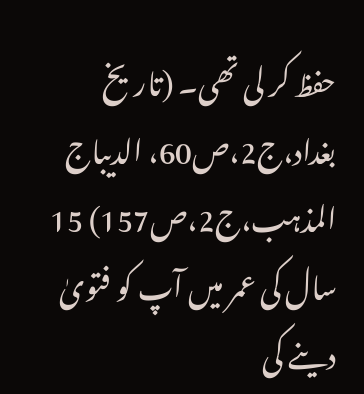حفظ کر لی تھی۔ (تاریخ بغداد،ج2،ص60، الدیباج المذہب،ج2،ص157) 15 سال کی عمر میں آپ کو فتویٰ دینے کی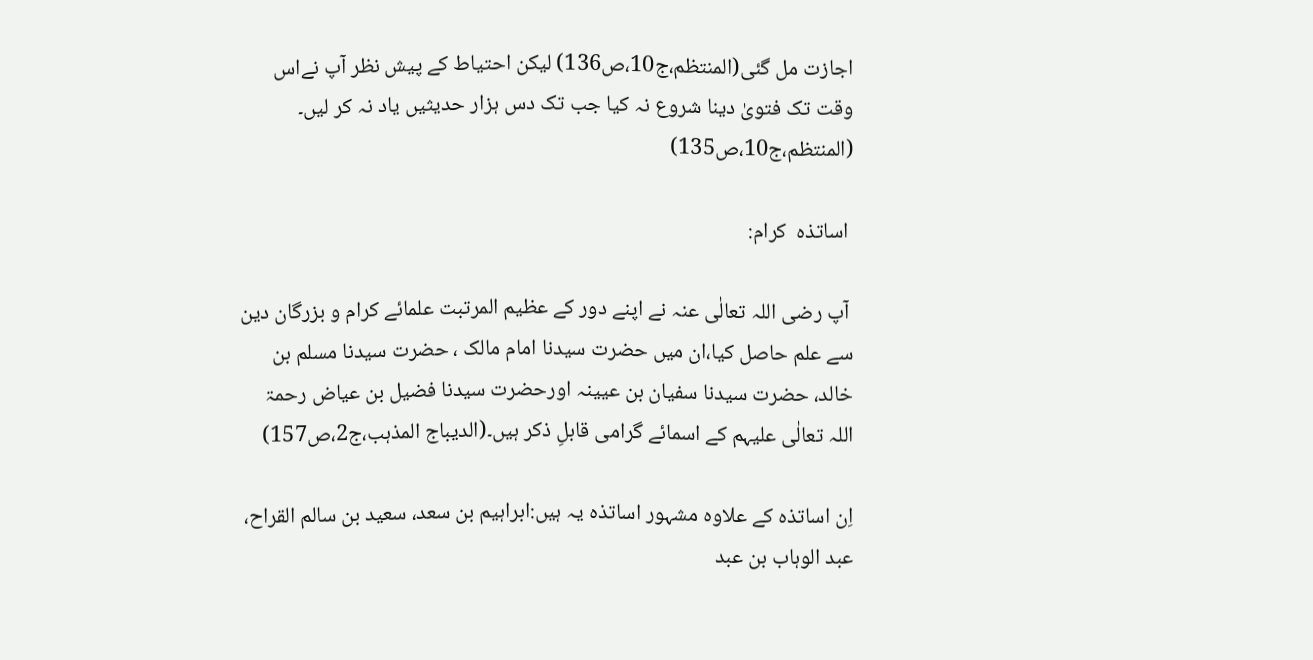اجازت مل گئی(المنتظم،ج10،ص136) لیکن احتیاط کے پیش نظر آپ نےاس وقت تک فتویٰ دینا شروع نہ کیا جب تک دس ہزار حدیثیں یاد نہ کر لیں۔ (المنتظم،ج10،ص135)

 اساتذہ  کرام:

 آپ رضی اللہ تعالٰی عنہ نے اپنے دور کے عظیم المرتبت علمائے کرام و بزرگان دین سے علم حاصل کیا،ان میں حضرت سیدنا امام مالک ، حضرت سیدنا مسلم بن خالد، حضرت سیدنا سفیان بن عیینہ اورحضرت سیدنا فضیل بن عیاض رحمۃ اللہ تعالٰی علیہم کے اسمائے گرامی قابلِ ذکر ہیں۔(الدیباج المذہب،ج2،ص157)

اِن اساتذہ کے علاوہ مشہور اساتذہ یہ ہیں:ابراہیم بن سعد، سعید بن سالم القراح، عبد الوہاب بن عبد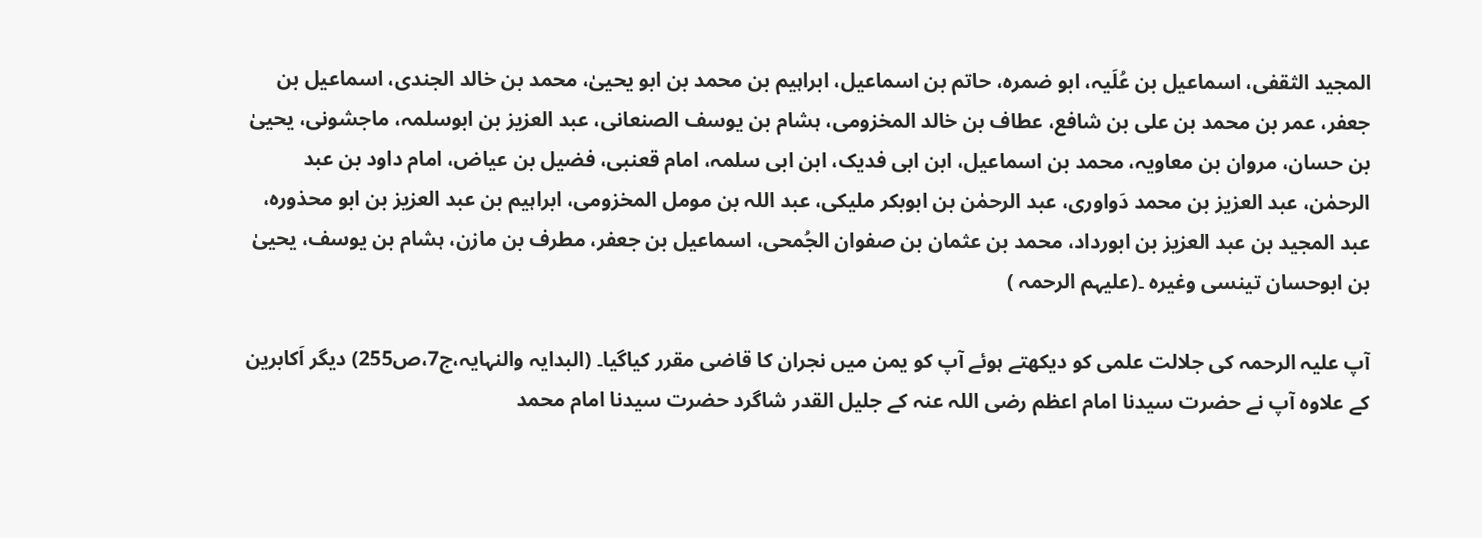المجید الثقفی، اسماعیل بن عُلَیہ، ابو ضمرہ، حاتم بن اسماعیل، ابراہیم بن محمد بن ابو یحییٰ، محمد بن خالد الجندی، اسماعیل بن جعفر، عمر بن محمد بن علی بن شافع، عطاف بن خالد المخزومی، ہشام بن یوسف الصنعانی، عبد العزیز بن ابوسلمہ، ماجشونی، یحییٰ بن حسان، مروان بن معاویہ، محمد بن اسماعیل، ابن ابی فدیک، ابن ابی سلمہ، امام قعنبی، فضیل بن عیاض، امام داود بن عبد الرحمٰن، عبد العزیز بن محمد دَواوری، عبد الرحمٰن بن ابوبکر ملیکی، عبد اللہ بن مومل المخزومی، ابراہیم بن عبد العزیز بن ابو محذورہ، عبد المجید بن عبد العزیز بن ابورداد، محمد بن عثمان بن صفوان الجُمحی، اسماعیل بن جعفر، مطرف بن مازن، ہشام بن یوسف، یحییٰ بن ابوحسان تینسی وغیرہ ۔(علیہم الرحمہ )

آپ علیہ الرحمہ کی جلالت علمی کو دیکھتے ہوئے آپ کو یمن میں نجران کا قاضی مقرر کیاگیا۔ (البدایہ والنہایہ،ج7،ص255) دیگر اَکابرین کے علاوہ آپ نے حضرت سیدنا امام اعظم رضی اللہ عنہ کے جلیل القدر شاگرد حضرت سیدنا امام محمد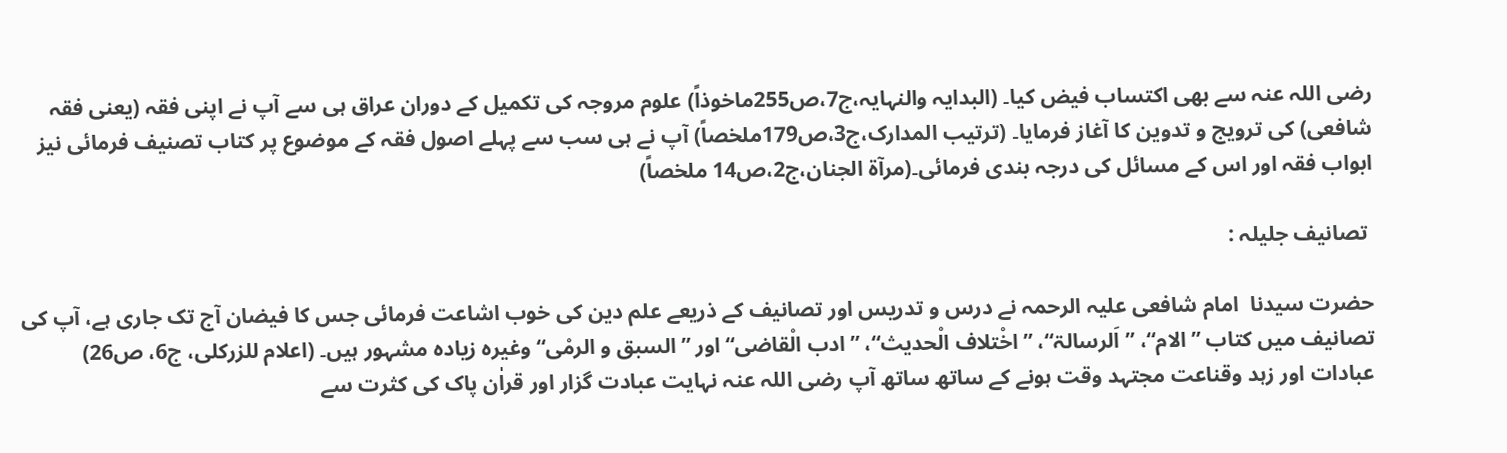رضی اللہ عنہ سے بھی اکتساب فیض کیا۔ (البدایہ والنہایہ،ج7،ص255ماخوذاً) علوم مروجہ کی تکمیل کے دوران عراق ہی سے آپ نے اپنی فقہ (یعنی فقہ شافعی) کی ترویج و تدوین کا آغاز فرمایا۔ (ترتیب المدارک،ج3،ص179ملخصاً) آپ نے ہی سب سے پہلے اصول فقہ کے موضوع پر کتاب تصنیف فرمائی نیز ابواب فقہ اور اس کے مسائل کی درجہ بندی فرمائی۔(مرآۃ الجنان،ج2،ص14 ملخصاً)

 تصانیف جلیلہ :

حضرت سیدنا  امام شافعی علیہ الرحمہ نے درس و تدریس اور تصانیف کے ذریعے علم دین کی خوب اشاعت فرمائی جس کا فیضان آج تک جاری ہے، آپ کی تصانیف میں کتاب ”الام“، ”اَلرسالۃ“، ”اخْتلاف الْحدیث“، ”ادب الْقاضی“ اور ”السبق و الرمْی“ وغیرہ زیادہ مشہور ہیں۔ (اعلام للزرکلی، ج6، ص26) عبادات اور زہد وقناعت مجتہد وقت ہونے کے ساتھ ساتھ آپ رضی اللہ عنہ نہایت عبادت گزار اور قراٰن پاک کی کثرت سے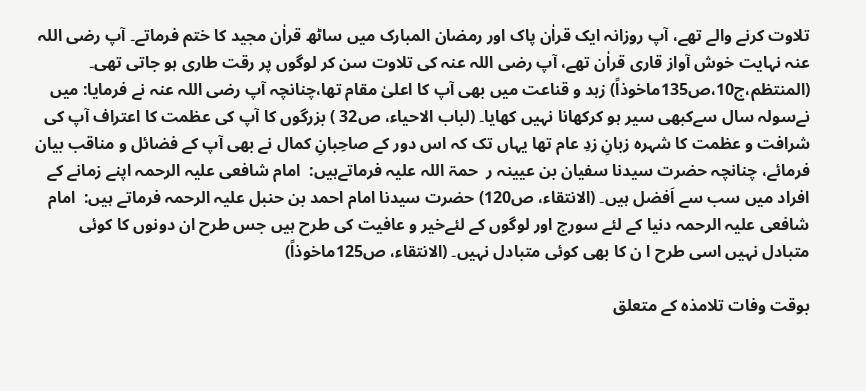تلاوت کرنے والے تھے، آپ روزانہ ایک قراٰن پاک اور رمضان المبارک میں ساٹھ قراٰن مجید کا ختم فرماتے۔ آپ رضی اللہ عنہ نہایت خوش آواز قاری قراٰن تھے، آپ رضی اللہ عنہ کی تلاوت سن کر لوگوں پر رقت طاری ہو جاتی تھی۔ (المنتظم،ج10،ص135ماخوذاً) زہد و قناعت میں بھی آپ کا اعلیٰ مقام تھا،چنانچہ آپ رضی اللہ عنہ نے فرمایا: میں نےسولہ سال سےکبھی سیر ہو کرکھانا نہیں کھایا۔ (لباب الاحیاء، ص32 ) بزرگوں کا آپ کی عظمت کا اعتراف آپ کی شرافت و عظمت کا شہرہ زبانِ زدِ عام تھا یہاں تک کہ اس دور کے صاحِبانِ کمال نے بھی آپ کے فضائل و مناقب بیان فرمائے، چنانچہ حضرت سیدنا سفیان بن عیینہ ر  حمۃ اللہ علیہ فرماتےہیں:  امام شافعی علیہ الرحمہ اپنے زمانے کے افراد میں سب سے اَفضل ہیں۔ (الانتقاء، ص120) حضرت سیدنا امام احمد بن حنبل علیہ الرحمہ فرماتے ہیں:  امام شافعی علیہ الرحمہ دنیا کے لئے سورج اور لوگوں کے لئےخیر و عافیت کی طرح ہیں جس طرح ان دونوں کا کوئی متبادل نہیں اسی طرح ا ن کا بھی کوئی متبادل نہیں۔ (الانتقاء، ص125ماخوذاً)

بوقت وفات تلامذہ کے متعلق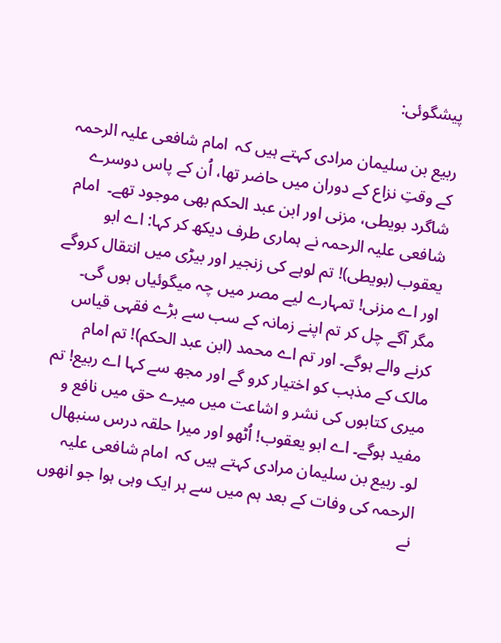پیشگوئی:

ربیع بن سلیمان مرادی کہتے ہیں کہ  امام شافعی علیہ الرحمہ کے وقتِ نزاع کے دوران میں حاضر تھا، اُن کے پاس دوسرے شاگرد بویطی، مزنی اور ابن عبد الحکم بھی موجود تھے۔  امام شافعی علیہ الرحمہ نے ہماری طرف دیکھ کر کہا: اے ابو یعقوب (بویطی)! تم لوہے کی زنجیر اور بیڑی میں انتقال کروگے اور اے مزنی! تمہارے لیے مصر میں چہ میگوئیاں ہوں گی۔ مگر آگے چل کر تم اپنے زمانہ کے سب سے بڑے فقہی قیاس کرنے والے ہوگے۔ اور تم اے محمد (ابن عبد الحکم)! تم امام مالک کے مذہب کو اختیار کرو گے اور مجھ سے کہا اے ربیع! تم میری کتابوں کی نشر و اشاعت میں میرے حق میں نافع و مفید ہوگے۔ اے ابو یعقوب! اُٹھو اور میرا حلقہ درس سنبھال لو۔ ربیع بن سلیمان مرادی کہتے ہیں کہ  امام شافعی علیہ الرحمہ کی وفات کے بعد ہم میں سے ہر ایک وہی ہوا جو انھوں نے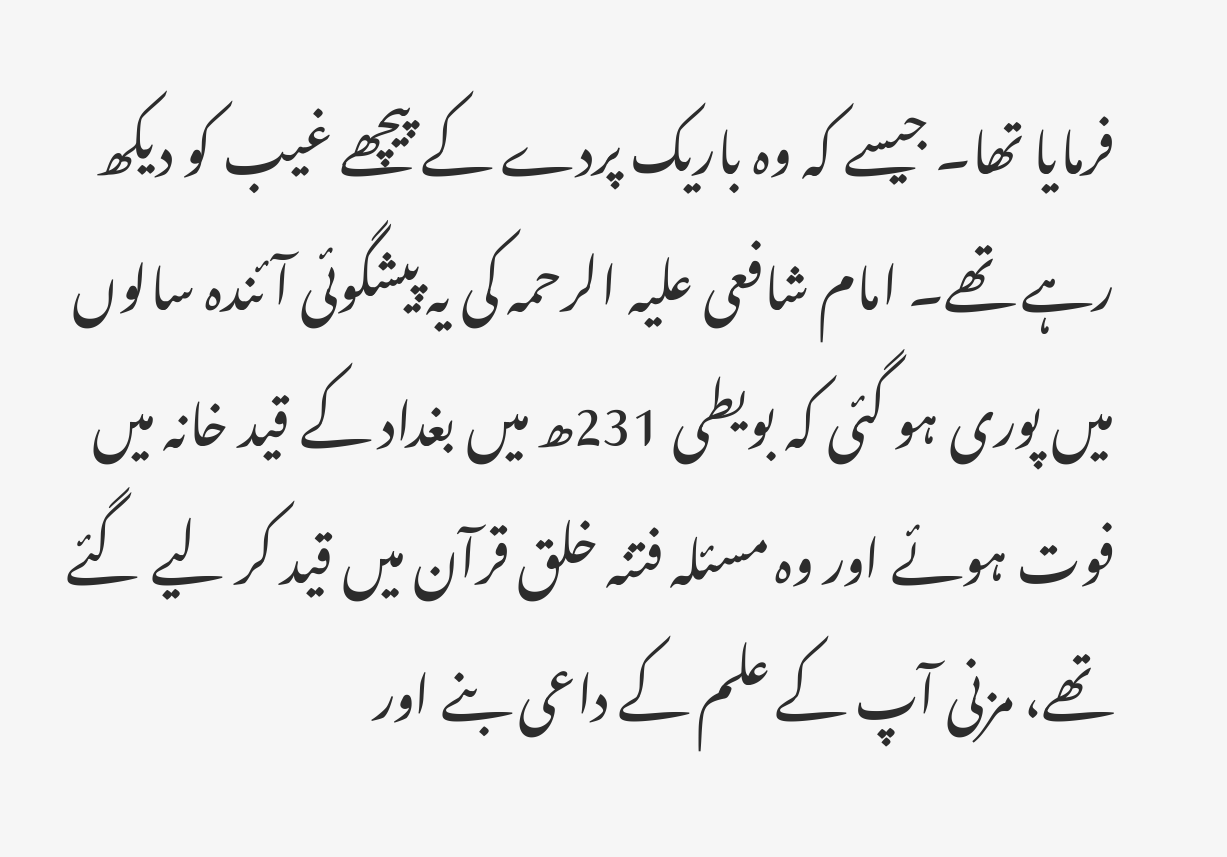فرمایا تھا۔ جیسے کہ وہ باریک پردے کے پیچھے غیب کو دیکھ رہے تھے۔ امام شافعی علیہ الرحمہ کی یہ پیشگوئی آئندہ سالوں میں پوری ہو گئی کہ بویطی 231ھ میں بغداد کے قید خانہ میں فوت ہوئے اور وہ مسئلہ فتنہ خلق قرآن میں قید کر لیے گئے تھے، مزنی آپ کے علم کے داعی بنے اور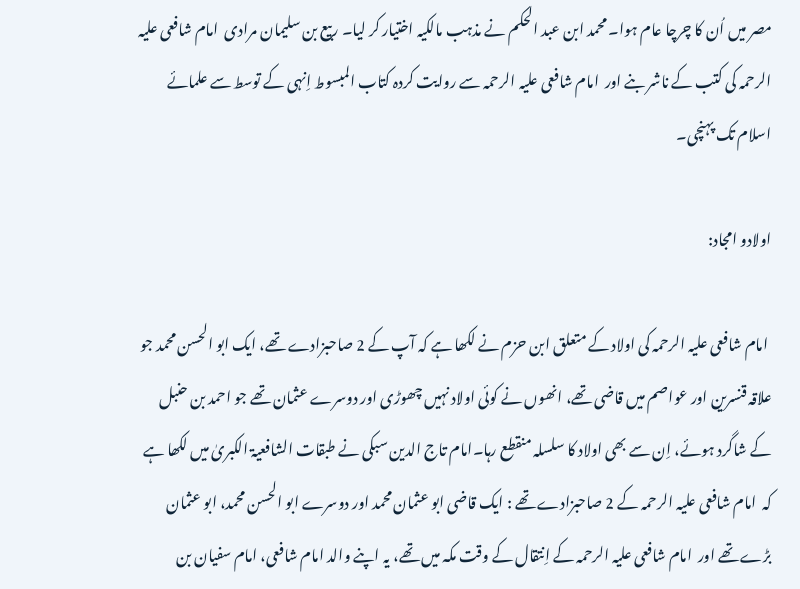مصر میں اُن کا چرچا عام ہوا۔ محمد ابن عبد الحکم نے مذہب مالکیہ اختیار کر لیا۔ ربیع بن سلیمان مرادی  امام شافعی علیہ الرحمہ کی کتب کے ناشر بنے اور  امام شافعی علیہ الرحمہ سے روایت کردہ کتاب المبسوط اِنہی کے توسط سے علمائے اسلام تک پہنچی۔

اولادو امجاد:

 امام شافعی علیہ الرحمہ کی اولاد کے متعلق ابن حزم نے لکھا ہے کہ آپ کے 2 صاحبزادے تھے، ایک ابو الحسن محمد جو علاقہ قنسرین اور عواصم میں قاضی تھے، انھوں نے کوئی اولاد نہیں چھوڑی اور دوسرے عثمان تھے جو احمد بن حنبل کے شاگرد ہوئے، اِن سے بھی اولاد کا سلسلہ منقطع رہا۔امام تاج الدین سبکی نے طبقات الشافعیۃ الکبریٰ میں لکھا ہے کہ  امام شافعی علیہ الرحمہ کے 2 صاحبزادے تھے : ایک قاضی ابو عثمان محمد اور دوسرے ابو الحسن محمد، ابو عثمان بڑے تھے اور  امام شافعی علیہ الرحمہ کے اِنتقال کے وقت مکہ میں تھے، یہ اپنے والد امام شافعی، امام سفیان بن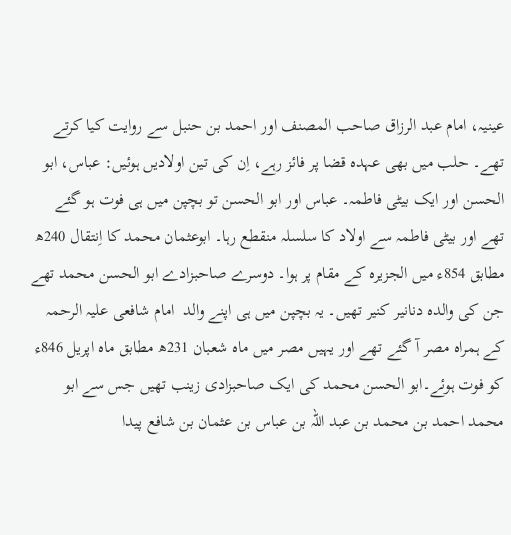عینیہ، امام عبد الرزاق صاحب المصنف اور احمد بن حنبل سے روایت کیا کرتے تھے۔ حلب میں بھی عہدہ قضا پر فائز رہے، اِن کی تین اولادیں ہوئیں: عباس، ابو الحسن اور ایک بیٹی فاطمہ۔ عباس اور ابو الحسن تو بچپن میں ہی فوت ہو گئے تھے اور بیٹی فاطمہ سے اولاد کا سلسلہ منقطع رہا۔ ابوعثمان محمد کا اِنتقال 240ھ مطابق 854ء میں الجزیرہ کے مقام پر ہوا۔ دوسرے صاحبزادے ابو الحسن محمد تھے جن کی والدہ دنانیر کنیر تھیں۔ یہ بچپن میں ہی اپنے والد  امام شافعی علیہ الرحمہ کے ہمراہ مصر آ گئے تھے اور یہیں مصر میں ماہ شعبان 231ھ مطابق ماہ اپریل 846ء کو فوت ہوئے۔ابو الحسن محمد کی ایک صاحبزادی زینب تھیں جس سے ابو محمد احمد بن محمد بن عبد اللہ بن عباس بن عثمان بن شافع پیدا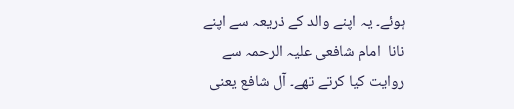ہوئے۔ یہ اپنے والد کے ذریعہ سے اپنے نانا  امام شافعی علیہ الرحمہ سے روایت کیا کرتے تھے۔ آل شافع یعنی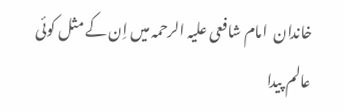خاندان  امام شافعی علیہ الرحمہ میں اِن کے مثل کوئی عالم پیدا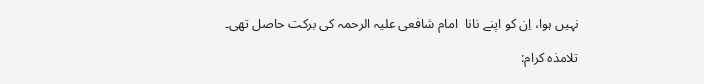نہیں ہوا، اِن کو اپنے نانا  امام شافعی علیہ الرحمہ کی برکت حاصل تھی۔

تلامذہ کرام: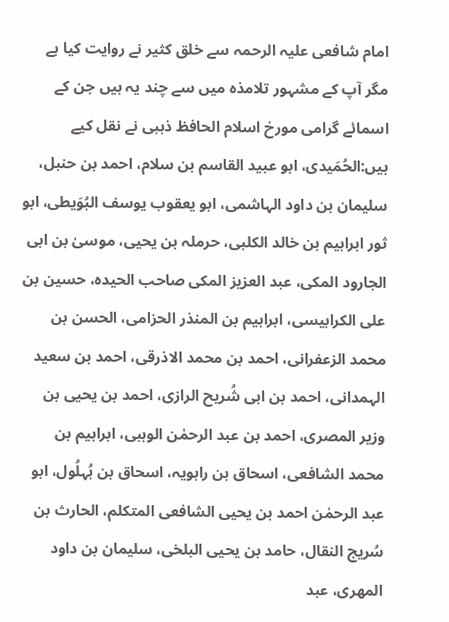امام شافعی علیہ الرحمہ سے خلق کثیر نے روایت کیا ہے مگر آپ کے مشہور تلامذہ میں سے چند یہ ہیں جن کے اسمائے گرامی مورخ اسلام الحافظ ذہبی نے نقل کیے ہیں:الحُمَیدی، ابو عبید القاسم بن سلام، احمد بن حنبل، سلیمان بن داود الہاشمی، ابو یعقوب یوسف البُوَیطی، ابو ثور ابراہیم بن خالد الکلبی، حرملہ بن یحیی، موسیٰ بن ابی الجارود المکی، عبد العزیز المکی صاحب الحیدہ، حسین بن علی الکرابیسی، ابراہیم بن المنذر الحزامی، الحسن بن محمد الزعفرانی، احمد بن محمد الاذرقی، احمد بن سعید الہمدانی، احمد بن ابی شُریح الرازی، احمد بن یحیی بن وزیر المصری، احمد بن عبد الرحمٰن الوہبی، ابراہیم بن محمد الشافعی، اسحاق بن راہویہ، اسحاق بن بُہلُول، ابو عبد الرحمٰن احمد بن یحیی الشافعی المتکلم، الحارث بن سُریج النقال، حامد بن یحیی البلخی، سلیمان بن داود المھری، عبد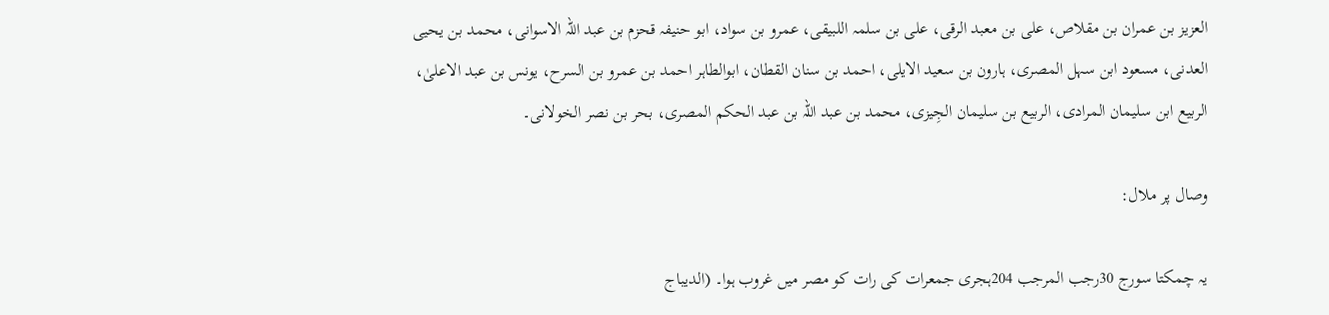العزیز بن عمران بن مقلاص، علی بن معبد الرقی، علی بن سلمہ اللبیقی، عمرو بن سواد، ابو حنیفہ قحزم بن عبد اللہ الاسوانی، محمد بن یحیی العدنی، مسعود ابن سہل المصری، ہارون بن سعید الایلی، احمد بن سنان القطان، ابوالطاہر احمد بن عمرو بن السرح، یونس بن عبد الاعلیٰ، الربیع ابن سلیمان المرادی، الربیع بن سلیمان الجِیزی، محمد بن عبد اللہ بن عبد الحکم المصری، بحر بن نصر الخولانی۔

وصال پر ملال:

یہ چمکتا سورج 30رجب المرجب 204ہجری جمعرات کی رات کو مصر میں غروب ہوا۔ (الدیباج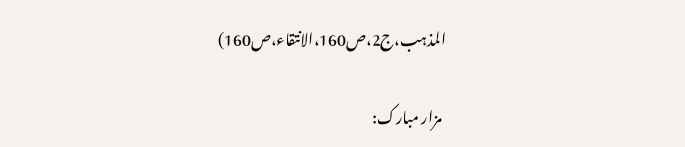المذہب،ج2،ص160،الانتقاء،ص160)

 مزار مبارک: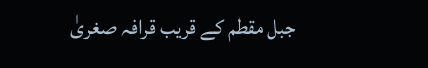جبل مقطم کے قریب قرافہ صغریٰ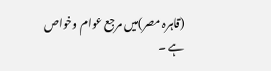(قاہرہ مصر)میں مرجع عوام وخواص ہے ۔